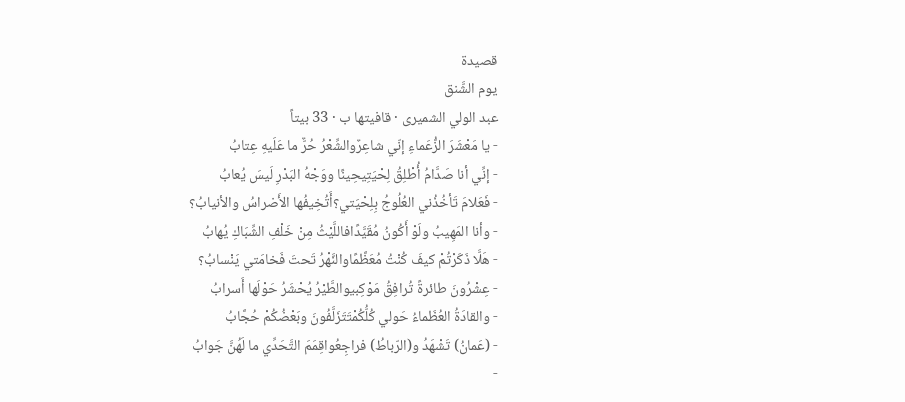قصيدة
يوم الشَّنق
عبد الولي الشميرى · قافيتها ب · 33 بيتاً
- يا مَعْشَرَ الزُّعَماءِ إنّي شاعِرٌوالشِّعْرُ حُرٌّ ما عَلَيهِ عِتابُ
- إنِّي أنا صَدَّامُ أُطْلِقُ لِحْيَتِيحِينًا ووَجْهُ البَدْرِ لَيسَ يُعابُ
- فَعَلامَ تَأخُذُني العُلُوجُ بِلِحْيَتي؟أَتُخِيفُها الأَضراسُ والأنيابُ؟
- وأنا المَهِيبُ ولَوْ أَكُونُ مُقَيَّدًافاللَّيْثُ مِنْ خَلْفِ الشِّبَاكِ يُهابُ
- هَلَّا ذَكَرْتُمْ كيفَ كُنْتُ مُعَظَّمًاوالنَّهْرُ تَحتَ فَخامَتي يَنْسابُ؟
- عِشْرُونَ طائرةً تُرافِقُ مَوْكِبيوالطَّيْرُ يُحْشَرُ حَوْلَها أَسرابُ
- والقادَةُ العُظَماءُ حَولي كُلُّكُمْتَتَزَلَّفُونَ وبَعْضُكُمْ حُجَّابُ
- (عَمانُ) تَشْهَدُ و(الرّباطُ) فراجِعُواقِمَمَ التَّحَدِّي ما لَهُنَّ جَوابُ
-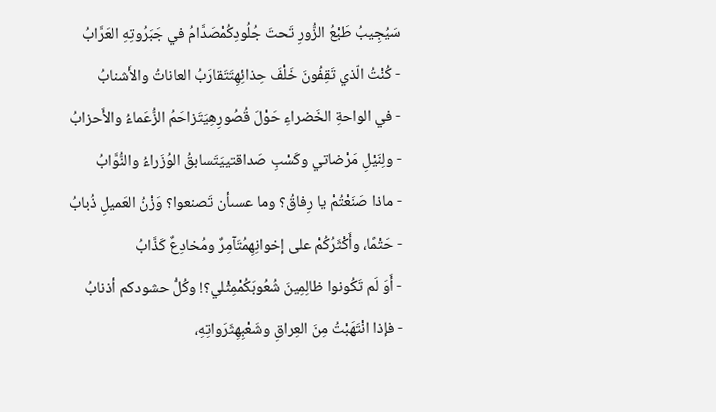سَيُجِيبُ طَبْعُ الزُّورِ تَحتَ جُلُودِكُمْصَدَّامُ في جَبَرُوتِهِ العَرَّابُ
- كُنْتُ الّذي تَقِفُونَ خَلْفَ حِذائِهِتَتَقارَبُ العاناتُ والأَشنابُ
- في الواحةِ الخَضراءِ حَوْلَ قُصُورِهِيَتَزاحَمُ الزُّعَماءُ والأَحزابُ
- ولِنَيْلِ مَرْضاتي وكَسْبِ صَداقتييَتَسابقُ الوُزَراءُ والنُّوَّابُ
- ماذا صَنَعْتُمْ يا رِفاقُ؟ وما عسىأن تَصنعوا؟ وَزْنُ العَميلِ ذُبابُ
- حَتْمًا، وأَكْثَرُكُمْ على إخوانِهِمُتَآمِرٌ ومُخادِعٌ كَذَّابُ
- أَوَ لَم تَكُونوا ظالِمِينَ شُعُوبَكُمْمِثْلي؟! وكُلُّ حشودكم أذنابُ
- فإذا انْتَهَبْتُ مِنَ العِراقِ وشَعْبِهِثَرَواتِهِ،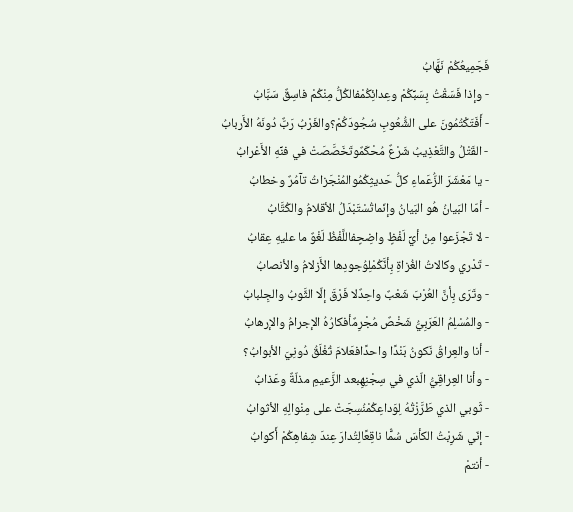فَجَمِيعُكُمْ نَهَّابُ
- وإذا فَسَقْتُ بِسَبِّكُمْ وعِدائِكُمْفالكُلُّ مِنْكُمْ فاسِقٌ سَبَّابُ
- أَفَتَكْتُمُونَ على الشُّعُوبِ سُجُودَكُمْ؟والغَرْبُ رَبٌّ دُونَهُ الأَربابُ
- القَتْلُ والتَّعْذِيبُ شَرْعٌ مُحْكَمٌوتَخَصَّصَتْ في فنِّهِ الأَعْرابُ
- يا مَعْشَرَ الزُّعَماءِ كلُّ حَديثِكُمُوالمُنْجَزاتُ تآمُرٌ وخطابُ
- أمّا البَيانُ هُو البَيانُ وإنّماتُسْتَبْدَلُ الأقلامُ والكُتَّابُ
- لا تَجْزَعوا مِنْ أيِّ لَفْظٍ واضِحٍفاللَّفْظُ لَغْوٌ ما عليهِ عِقابُ
- تَدْري وكالاتُ الغُزاةِ بِأنَّكُمْلِوُجودِها الأَزلامُ والأنصابُ
- وتَرَى بِأنَّ العُرْبَ شَعْبٌ واحِدٌلا فَرْقَ إلّا الثَّوبُ والجِلبابُ
- والمُسْلِمُ العَرَبِيُّ شَخْصٌ مُجْرِمٌأفكارُهُ الإجرامُ والإرهابُ
- أنا والعِراقُ نَكونُ بَنْدًا واحدًافعَلامَ تُغْلَقُ دُونِيَ الأبوابُ؟
- وأنا العِراقِيُّ الّذي في سِجْنِهِبعد الزَّعيمِ مذلّةٌ وعَذابُ
- ثَوبي الذي طَرَّزْتُهُ لِوَداعِكُمْنُسِجَتْ على مِنْوالِهِ الأثوابُ
- إنّي شَرِبْتُ الكأسَ سُمًّا ناقِعًالِتُدارَ عِندَ شِفاهِكُمْ أَكوابُ
- أنتمْ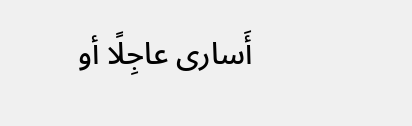أَسارى عاجِلًا أو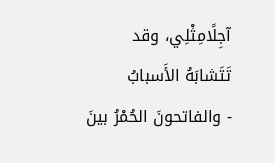آجِلًامِثْلِي، وقد تَتَشابَهُ الأَسبابُ
- والفاتحونَ الحُمْرُ بينَ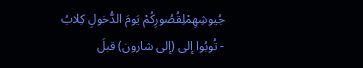جُيوشِهِمْلِقُصُورِكُمْ يَومَ الدُّخولِ كِلابُ
- تُوبُوا إلى (إلى شارون) قبلَ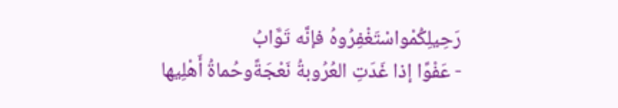رَحِيلِكُمْواسْتَغْفِرُوهُ فإنَّه تَوَّابُ
- عَفْوًا إذا غَدَتِ العُرُوبةُ نَعْجَةًوحُماةُ أَهْلِيها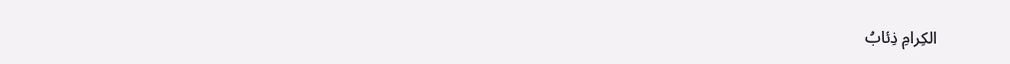الكِرامِ ذِئابُ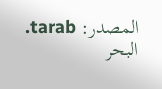المصدر: tarab. البحر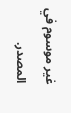غير موسوم في المصدر.